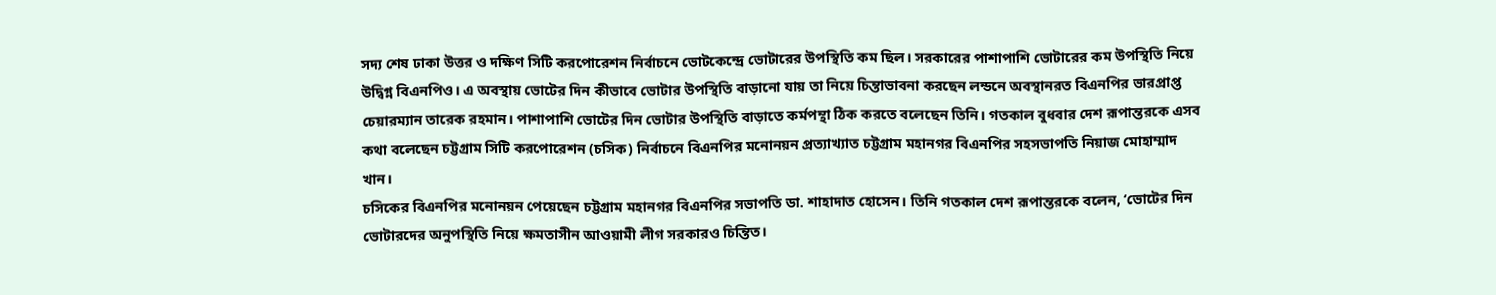সদ্য শেষ ঢাকা উত্তর ও দক্ষিণ সিটি করপোরেশন নির্বাচনে ভোটকেন্দ্রে ভোটারের উপস্থিতি কম ছিল। সরকারের পাশাপাশি ভোটারের কম উপস্থিতি নিয়ে উদ্বিগ্ন বিএনপিও। এ অবস্থায় ভোটের দিন কীভাবে ভোটার উপস্থিতি বাড়ানো যায় তা নিয়ে চিন্তাভাবনা করছেন লন্ডনে অবস্থানরত বিএনপির ভারপ্রাপ্ত চেয়ারম্যান তারেক রহমান। পাশাপাশি ভোটের দিন ভোটার উপস্থিতি বাড়াতে কর্মপন্থা ঠিক করতে বলেছেন তিনি। গতকাল বুধবার দেশ রূপান্তরকে এসব কথা বলেছেন চট্টগ্রাম সিটি করপোরেশন (চসিক) নির্বাচনে বিএনপির মনোনয়ন প্রত্যাখ্যাত চট্টগ্রাম মহানগর বিএনপির সহসভাপতি নিয়াজ মোহাম্মাদ খান।
চসিকের বিএনপির মনোনয়ন পেয়েছেন চট্টগ্রাম মহানগর বিএনপির সভাপতি ডা. শাহাদাত হোসেন। তিনি গতকাল দেশ রূপান্তরকে বলেন, ‘ভোটের দিন ভোটারদের অনুপস্থিতি নিয়ে ক্ষমতাসীন আওয়ামী লীগ সরকারও চিন্তিত।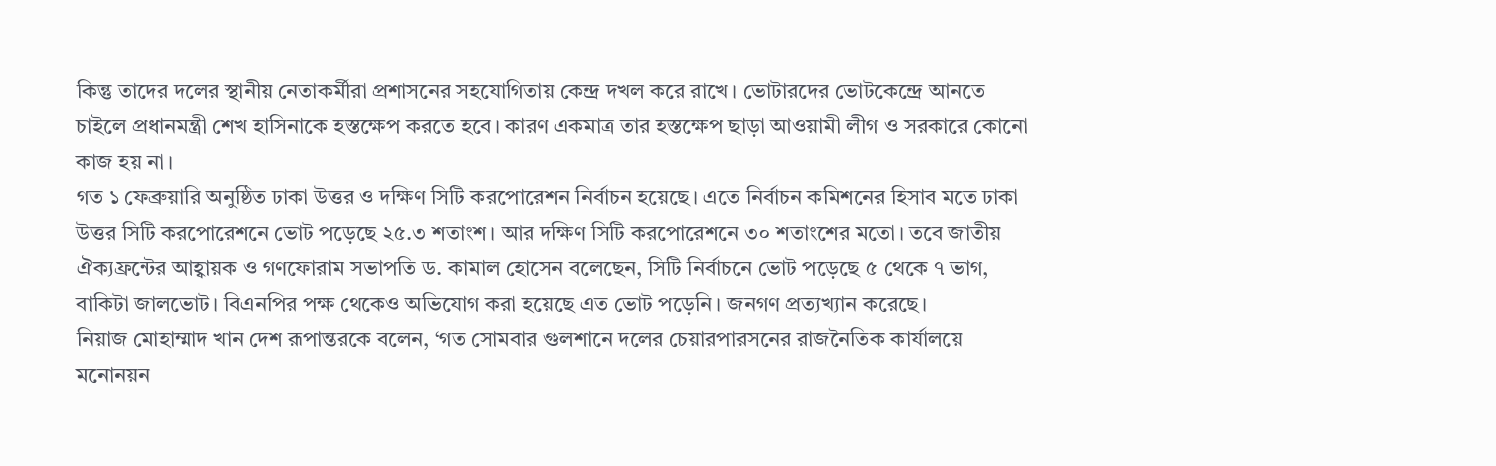কিন্তু তাদের দলের স্থানীয় নেতাকর্মীরা প্রশাসনের সহযোগিতায় কেন্দ্র দখল করে রাখে। ভোটারদের ভোটকেন্দ্রে আনতে চাইলে প্রধানমন্ত্রী শেখ হাসিনাকে হস্তক্ষেপ করতে হবে। কারণ একমাত্র তার হস্তক্ষেপ ছাড়া আওয়ামী লীগ ও সরকারে কোনো কাজ হয় না।
গত ১ ফেব্রুয়ারি অনুষ্ঠিত ঢাকা উত্তর ও দক্ষিণ সিটি করপোরেশন নির্বাচন হয়েছে। এতে নির্বাচন কমিশনের হিসাব মতে ঢাকা উত্তর সিটি করপোরেশনে ভোট পড়েছে ২৫.৩ শতাংশ। আর দক্ষিণ সিটি করপোরেশনে ৩০ শতাংশের মতো। তবে জাতীয় ঐক্যফ্রন্টের আহ্বায়ক ও গণফোরাম সভাপতি ড. কামাল হোসেন বলেছেন, সিটি নির্বাচনে ভোট পড়েছে ৫ থেকে ৭ ভাগ, বাকিটা জালভোট। বিএনপির পক্ষ থেকেও অভিযোগ করা হয়েছে এত ভোট পড়েনি। জনগণ প্রত্যখ্যান করেছে।
নিয়াজ মোহাম্মাদ খান দেশ রূপান্তরকে বলেন, ‘গত সোমবার গুলশানে দলের চেয়ারপারসনের রাজনৈতিক কার্যালয়ে মনোনয়ন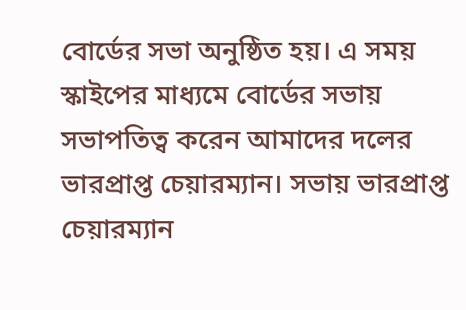বোর্ডের সভা অনুষ্ঠিত হয়। এ সময় স্কাইপের মাধ্যমে বোর্ডের সভায় সভাপতিত্ব করেন আমাদের দলের ভারপ্রাপ্ত চেয়ারম্যান। সভায় ভারপ্রাপ্ত চেয়ারম্যান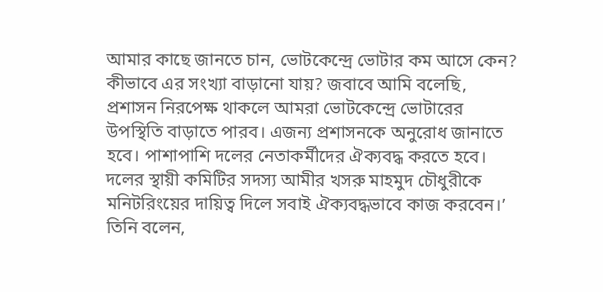আমার কাছে জানতে চান, ভোটকেন্দ্রে ভোটার কম আসে কেন? কীভাবে এর সংখ্যা বাড়ানো যায়? জবাবে আমি বলেছি, প্রশাসন নিরপেক্ষ থাকলে আমরা ভোটকেন্দ্রে ভোটারের উপস্থিতি বাড়াতে পারব। এজন্য প্রশাসনকে অনুরোধ জানাতে হবে। পাশাপাশি দলের নেতাকর্মীদের ঐক্যবদ্ধ করতে হবে। দলের স্থায়ী কমিটির সদস্য আমীর খসরু মাহমুদ চৌধুরীকে মনিটরিংয়ের দায়িত্ব দিলে সবাই ঐক্যবদ্ধভাবে কাজ করবেন।’
তিনি বলেন,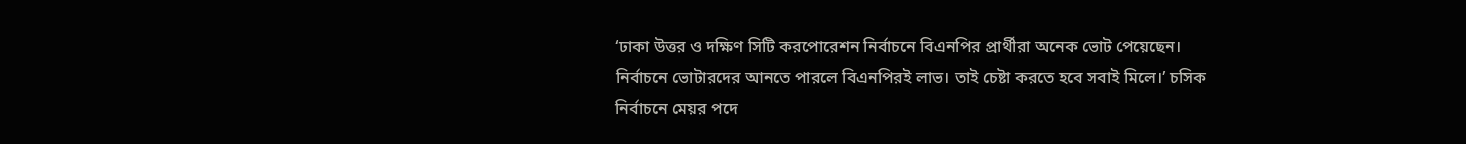‘ঢাকা উত্তর ও দক্ষিণ সিটি করপোরেশন নির্বাচনে বিএনপির প্রার্থীরা অনেক ভোট পেয়েছেন। নির্বাচনে ভোটারদের আনতে পারলে বিএনপিরই লাভ। তাই চেষ্টা করতে হবে সবাই মিলে।’ চসিক নির্বাচনে মেয়র পদে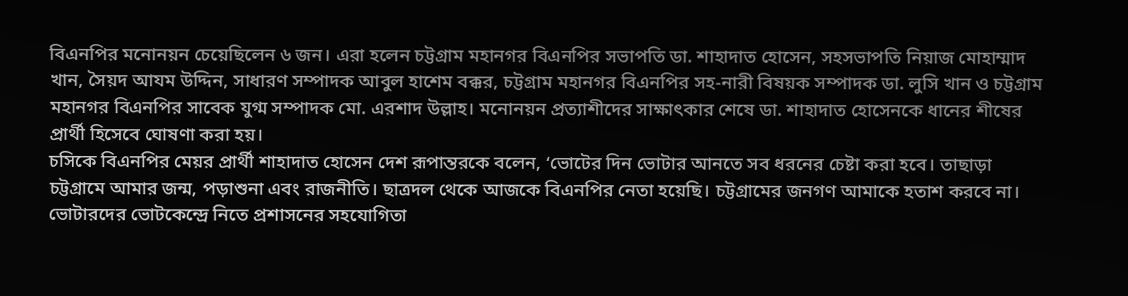বিএনপির মনোনয়ন চেয়েছিলেন ৬ জন। এরা হলেন চট্টগ্রাম মহানগর বিএনপির সভাপতি ডা. শাহাদাত হোসেন, সহসভাপতি নিয়াজ মোহাম্মাদ খান, সৈয়দ আযম উদ্দিন, সাধারণ সম্পাদক আবুল হাশেম বক্কর, চট্টগ্রাম মহানগর বিএনপির সহ-নারী বিষয়ক সম্পাদক ডা. লুসি খান ও চট্টগ্রাম মহানগর বিএনপির সাবেক যুগ্ম সম্পাদক মো. এরশাদ উল্লাহ। মনোনয়ন প্রত্যাশীদের সাক্ষাৎকার শেষে ডা. শাহাদাত হোসেনকে ধানের শীষের প্রার্থী হিসেবে ঘোষণা করা হয়।
চসিকে বিএনপির মেয়র প্রার্থী শাহাদাত হোসেন দেশ রূপান্তরকে বলেন, ‘ভোটের দিন ভোটার আনতে সব ধরনের চেষ্টা করা হবে। তাছাড়া চট্টগ্রামে আমার জন্ম, পড়াশুনা এবং রাজনীতি। ছাত্রদল থেকে আজকে বিএনপির নেতা হয়েছি। চট্টগ্রামের জনগণ আমাকে হতাশ করবে না। ভোটারদের ভোটকেন্দ্রে নিতে প্রশাসনের সহযোগিতা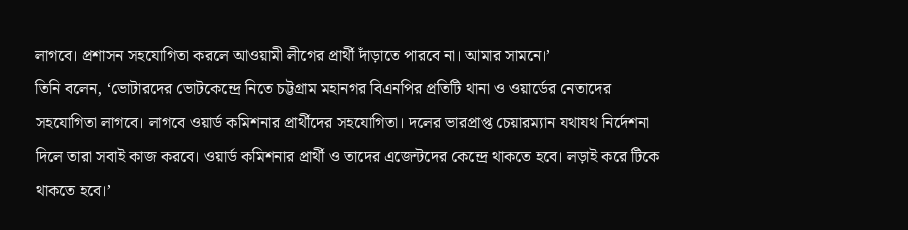লাগবে। প্রশাসন সহযোগিতা করলে আওয়ামী লীগের প্রার্থী দাঁড়াতে পারবে না। আমার সামনে।’
তিনি বলেন, ‘ভোটারদের ভোটকেন্দ্রে নিতে চট্টগ্রাম মহানগর বিএনপির প্রতিটি থানা ও ওয়ার্ডের নেতাদের সহযোগিতা লাগবে। লাগবে ওয়ার্ড কমিশনার প্রার্থীদের সহযোগিতা। দলের ভারপ্রাপ্ত চেয়ারম্যান যথাযথ নির্দেশনা দিলে তারা সবাই কাজ করবে। ওয়ার্ড কমিশনার প্রার্থী ও তাদের এজেন্টদের কেন্দ্রে থাকতে হবে। লড়াই করে টিকে থাকতে হবে।’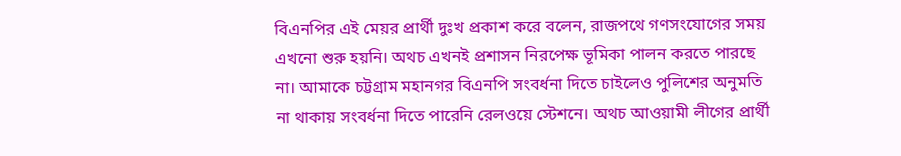বিএনপির এই মেয়র প্রার্থী দুঃখ প্রকাশ করে বলেন, রাজপথে গণসংযোগের সময় এখনো শুরু হয়নি। অথচ এখনই প্রশাসন নিরপেক্ষ ভূমিকা পালন করতে পারছে না। আমাকে চট্টগ্রাম মহানগর বিএনপি সংবর্ধনা দিতে চাইলেও পুলিশের অনুমতি না থাকায় সংবর্ধনা দিতে পারেনি রেলওয়ে স্টেশনে। অথচ আওয়ামী লীগের প্রার্থী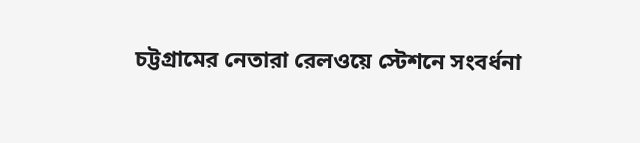চট্টগ্রামের নেতারা রেলওয়ে স্টেশনে সংবর্ধনা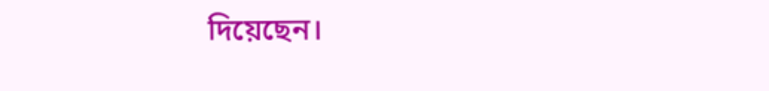দিয়েছেন।